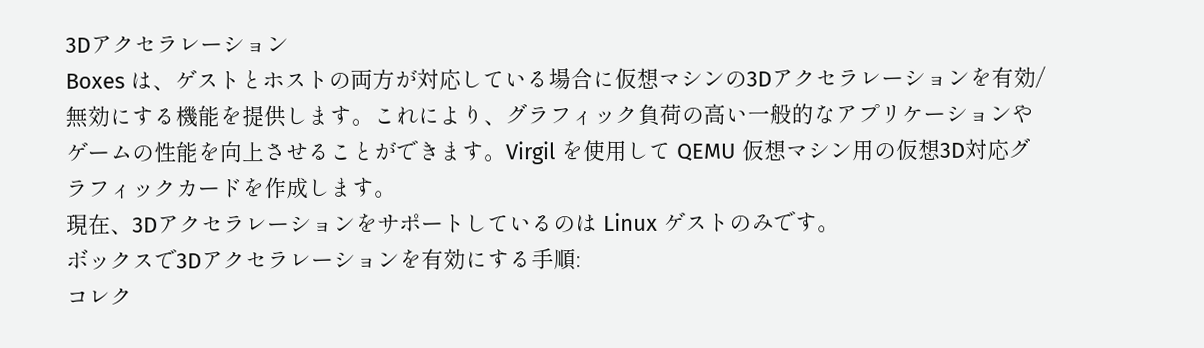3Dアクセラレーション
Boxes は、ゲストとホストの両方が対応している場合に仮想マシンの3Dアクセラレーションを有効/無効にする機能を提供します。これにより、グラフィック負荷の高い一般的なアプリケーションやゲームの性能を向上させることができます。Virgil を使用して QEMU 仮想マシン用の仮想3D対応グラフィックカードを作成します。
現在、3Dアクセラレーションをサポートしているのは Linux ゲストのみです。
ボックスで3Dアクセラレーションを有効にする手順:
コレク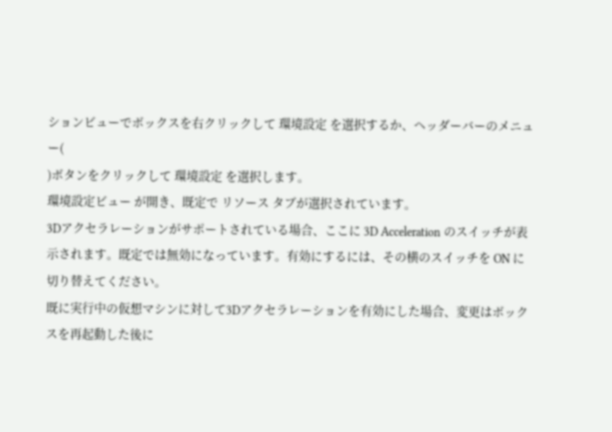ションビューでボックスを右クリックして 環境設定 を選択するか、ヘッダーバーのメニュー(
)ボタンをクリックして 環境設定 を選択します。
環境設定ビュー が開き、既定で リソース タブが選択されています。
3Dアクセラレーションがサポートされている場合、ここに 3D Acceleration のスイッチが表示されます。既定では無効になっています。有効にするには、その横のスイッチを ON に切り替えてください。
既に実行中の仮想マシンに対して3Dアクセラレーションを有効にした場合、変更はボックスを再起動した後に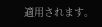適用されます。